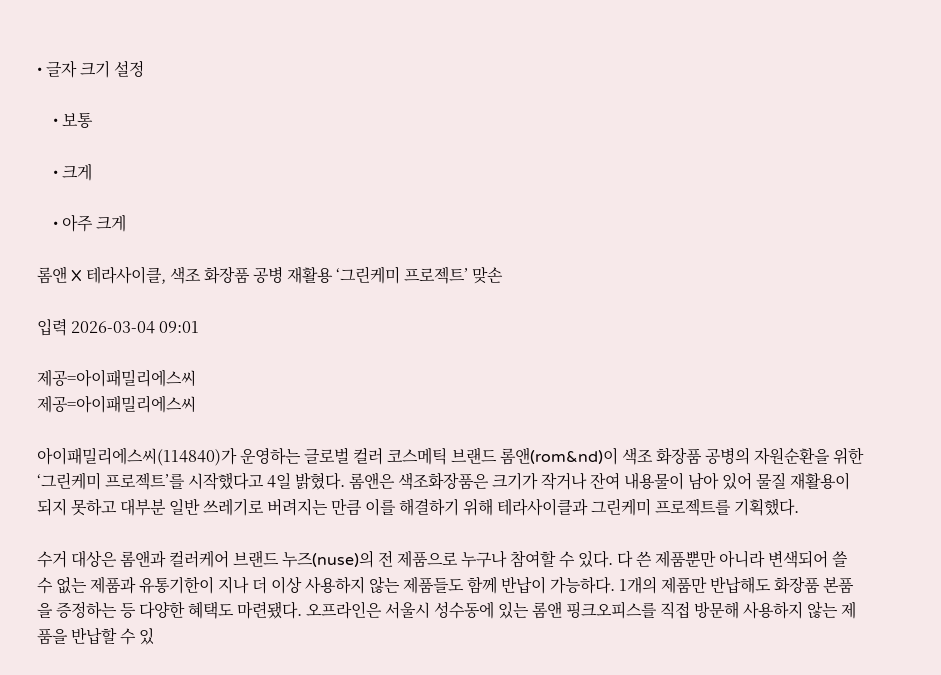• 글자 크기 설정

    • 보통

    • 크게

    • 아주 크게

롬앤 X 테라사이클, 색조 화장품 공병 재활용 ‘그린케미 프로젝트’ 맞손

입력 2026-03-04 09:01

제공=아이패밀리에스씨
제공=아이패밀리에스씨

아이패밀리에스씨(114840)가 운영하는 글로벌 컬러 코스메틱 브랜드 롬앤(rom&nd)이 색조 화장품 공병의 자원순환을 위한 ‘그린케미 프로젝트’를 시작했다고 4일 밝혔다. 롬앤은 색조화장품은 크기가 작거나 잔여 내용물이 남아 있어 물질 재활용이 되지 못하고 대부분 일반 쓰레기로 버려지는 만큼 이를 해결하기 위해 테라사이클과 그린케미 프로젝트를 기획했다.

수거 대상은 롬앤과 컬러케어 브랜드 누즈(nuse)의 전 제품으로 누구나 참여할 수 있다. 다 쓴 제품뿐만 아니라 변색되어 쓸 수 없는 제품과 유통기한이 지나 더 이상 사용하지 않는 제품들도 함께 반납이 가능하다. 1개의 제품만 반납해도 화장품 본품을 증정하는 등 다양한 혜택도 마련됐다. 오프라인은 서울시 성수동에 있는 롬앤 핑크오피스를 직접 방문해 사용하지 않는 제품을 반납할 수 있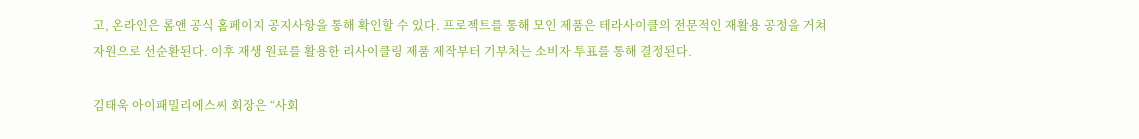고, 온라인은 롬앤 공식 홈페이지 공지사항을 통해 확인할 수 있다. 프로젝트를 통해 모인 제품은 테라사이클의 전문적인 재활용 공정을 거쳐 자원으로 선순환된다. 이후 재생 원료를 활용한 리사이클링 제품 제작부터 기부처는 소비자 투표를 통해 결정된다.

김태욱 아이패밀리에스씨 회장은 “사회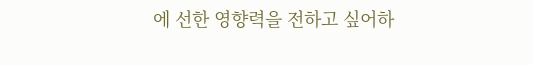에 선한 영향력을 전하고 싶어하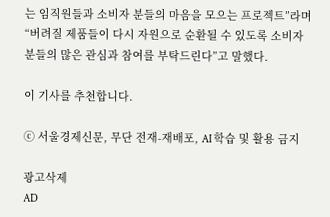는 임직원들과 소비자 분들의 마음을 모으는 프로젝트”라며 “버려질 제품들이 다시 자원으로 순환될 수 있도록 소비자 분들의 많은 관심과 참여를 부탁드린다”고 말했다.

이 기사를 추천합니다.

ⓒ 서울경제신문, 무단 전재-재배포, AI 학습 및 활용 금지

광고삭제
AD